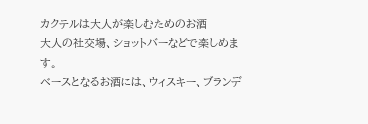カクテルは大人が楽しむためのお酒
大人の社交場、ショットバーなどで楽しめます。
ベースとなるお酒には、ウィスキー、ブランデ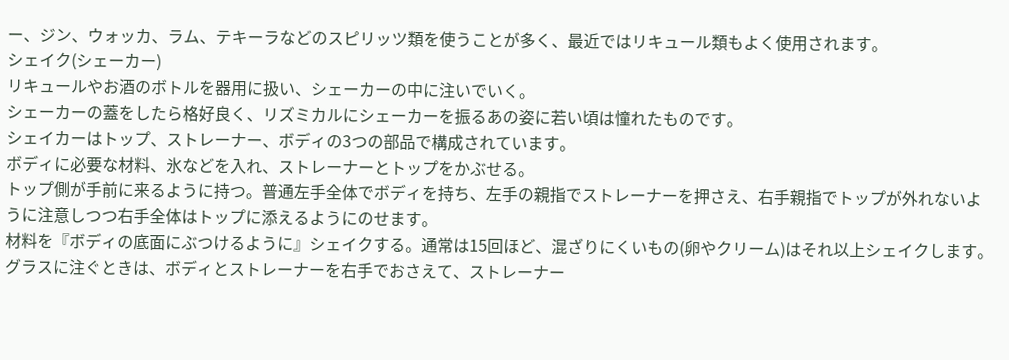ー、ジン、ウォッカ、ラム、テキーラなどのスピリッツ類を使うことが多く、最近ではリキュール類もよく使用されます。
シェイク(シェーカー)
リキュールやお酒のボトルを器用に扱い、シェーカーの中に注いでいく。
シェーカーの蓋をしたら格好良く、リズミカルにシェーカーを振るあの姿に若い頃は憧れたものです。
シェイカーはトップ、ストレーナー、ボディの3つの部品で構成されています。
ボディに必要な材料、氷などを入れ、ストレーナーとトップをかぶせる。
トップ側が手前に来るように持つ。普通左手全体でボディを持ち、左手の親指でストレーナーを押さえ、右手親指でトップが外れないように注意しつつ右手全体はトップに添えるようにのせます。
材料を『ボディの底面にぶつけるように』シェイクする。通常は15回ほど、混ざりにくいもの(卵やクリーム)はそれ以上シェイクします。
グラスに注ぐときは、ボディとストレーナーを右手でおさえて、ストレーナー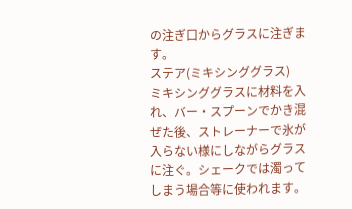の注ぎ口からグラスに注ぎます。
ステア(ミキシンググラス)
ミキシンググラスに材料を入れ、バー・スプーンでかき混ぜた後、ストレーナーで氷が入らない様にしながらグラスに注ぐ。シェークでは濁ってしまう場合等に使われます。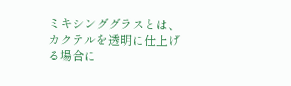ミキシンググラスとは、カクテルを透明に仕上げる場合に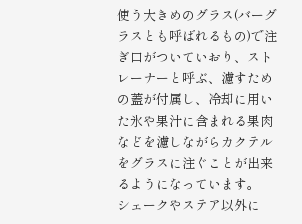使う大きめのグラス(バーグラスとも呼ばれるもの)で注ぎ口がついていおり、ストレーナーと呼ぶ、濾すための蓋が付属し、冷却に用いた氷や果汁に含まれる果肉などを濾しながらカクテルをグラスに注ぐことが出来るようになっています。
シェークやステア以外に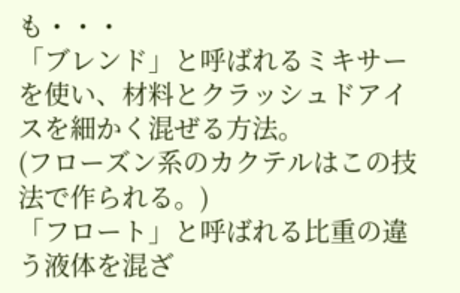も・・・
「ブレンド」と呼ばれるミキサーを使い、材料とクラッシュドアイスを細かく混ぜる方法。
(フローズン系のカクテルはこの技法で作られる。)
「フロート」と呼ばれる比重の違う液体を混ざ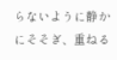らないように静かにそそぎ、重ねる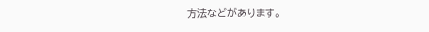方法などがあります。